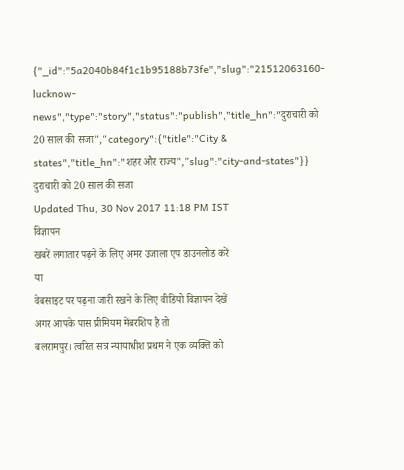{"_id":"5a2040b84f1c1b95188b73fe","slug":"21512063160-lucknow-news","type":"story","status":"publish","title_hn":"दुराचारी को 20 साल की सजा","category":{"title":"City & states","title_hn":"शहर और राज्य","slug":"city-and-states"}}
दुराचारी को 20 साल की सजा
Updated Thu, 30 Nov 2017 11:18 PM IST
विज्ञापन
खबरें लगातार पढ़ने के लिए अमर उजाला एप डाउनलोड करें
या
वेबसाइट पर पढ़ना जारी रखने के लिए वीडियो विज्ञापन देखें
अगर आपके पास प्रीमियम मेंबरशिप है तो
बलरामपुर। त्वरित सत्र न्यायाधीश प्रथम ने एक व्यक्ति को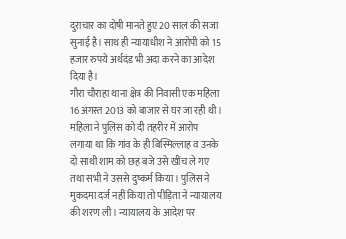दुराचार का दोषी मानते हुए 20 साल की सजा सुनाई है। साथ ही न्यायाधीश ने आरोपी को 15 हजार रुपये अर्थदंड भी अदा करने का आदेश दिया है।
गौरा चौराहा थाना क्षेत्र की निवासी एक महिला 16 अगस्त 2013 को बाजार से घर जा रही थी। महिला ने पुलिस को दी तहरीर में आरोप लगाया था कि गांव के ही बिस्मिल्लाह व उनके दो साथी शाम को छह बजे उसे खींच ले गए तथा सभी ने उससे दुष्कर्म किया। पुलिस ने मुकदमा दर्ज नहीं किया तो पीड़िता ने न्यायालय की शरण ली। न्यायालय के आदेश पर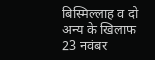बिस्मिल्लाह व दो अन्य के खिलाफ 23 नवंबर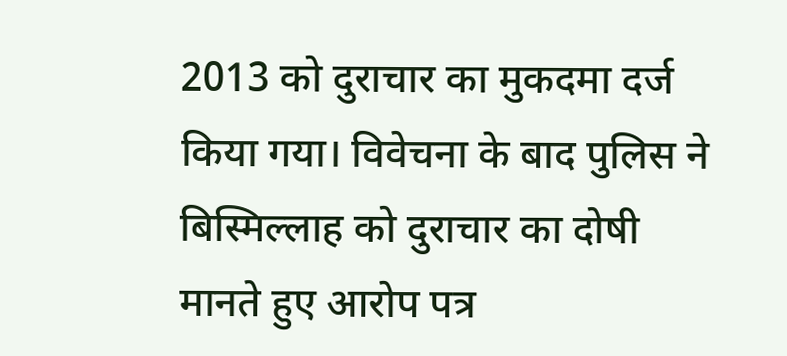2013 को दुराचार का मुकदमा दर्ज किया गया। विवेचना के बाद पुलिस ने बिस्मिल्लाह को दुराचार का दोषी मानते हुए आरोप पत्र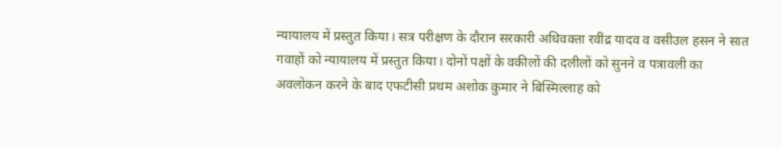न्यायालय में प्रस्तुत किया। सत्र परीक्षण के दौरान सरकारी अधिवक्ता रवींद्र यादव व वसीउल हसन ने सात गवाहों को न्यायालय में प्रस्तुत किया। दोनों पक्षों के वकीलों की दलीलों को सुनने व पत्रावली का अवलोकन करने के बाद एफटीसी प्रथम अशोक कुमार ने बिस्मिल्लाह को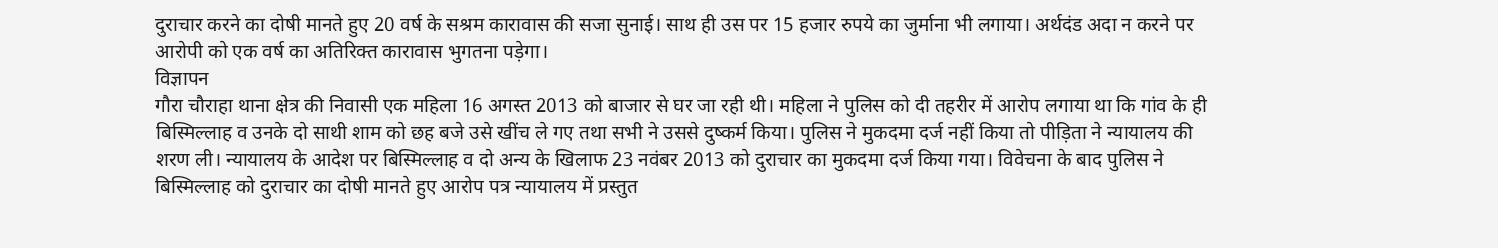दुराचार करने का दोषी मानते हुए 20 वर्ष के सश्रम कारावास की सजा सुनाई। साथ ही उस पर 15 हजार रुपये का जुर्माना भी लगाया। अर्थदंड अदा न करने पर आरोपी को एक वर्ष का अतिरिक्त कारावास भुगतना पड़ेगा।
विज्ञापन
गौरा चौराहा थाना क्षेत्र की निवासी एक महिला 16 अगस्त 2013 को बाजार से घर जा रही थी। महिला ने पुलिस को दी तहरीर में आरोप लगाया था कि गांव के ही बिस्मिल्लाह व उनके दो साथी शाम को छह बजे उसे खींच ले गए तथा सभी ने उससे दुष्कर्म किया। पुलिस ने मुकदमा दर्ज नहीं किया तो पीड़िता ने न्यायालय की शरण ली। न्यायालय के आदेश पर बिस्मिल्लाह व दो अन्य के खिलाफ 23 नवंबर 2013 को दुराचार का मुकदमा दर्ज किया गया। विवेचना के बाद पुलिस ने बिस्मिल्लाह को दुराचार का दोषी मानते हुए आरोप पत्र न्यायालय में प्रस्तुत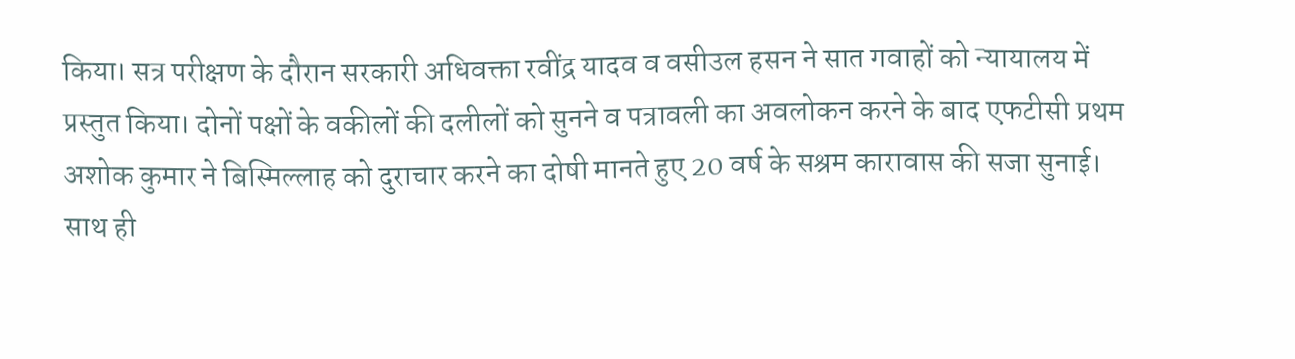किया। सत्र परीक्षण के दौरान सरकारी अधिवक्ता रवींद्र यादव व वसीउल हसन ने सात गवाहों को न्यायालय में प्रस्तुत किया। दोनों पक्षों के वकीलों की दलीलों को सुनने व पत्रावली का अवलोकन करने के बाद एफटीसी प्रथम अशोक कुमार ने बिस्मिल्लाह को दुराचार करने का दोषी मानते हुए 20 वर्ष के सश्रम कारावास की सजा सुनाई। साथ ही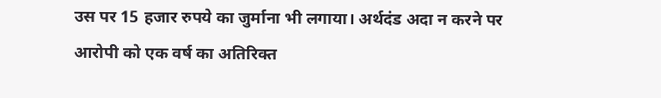उस पर 15 हजार रुपये का जुर्माना भी लगाया। अर्थदंड अदा न करने पर आरोपी को एक वर्ष का अतिरिक्त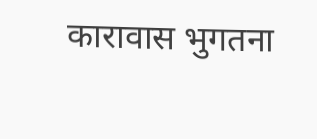कारावास भुगतना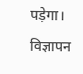पड़ेगा।
विज्ञापन